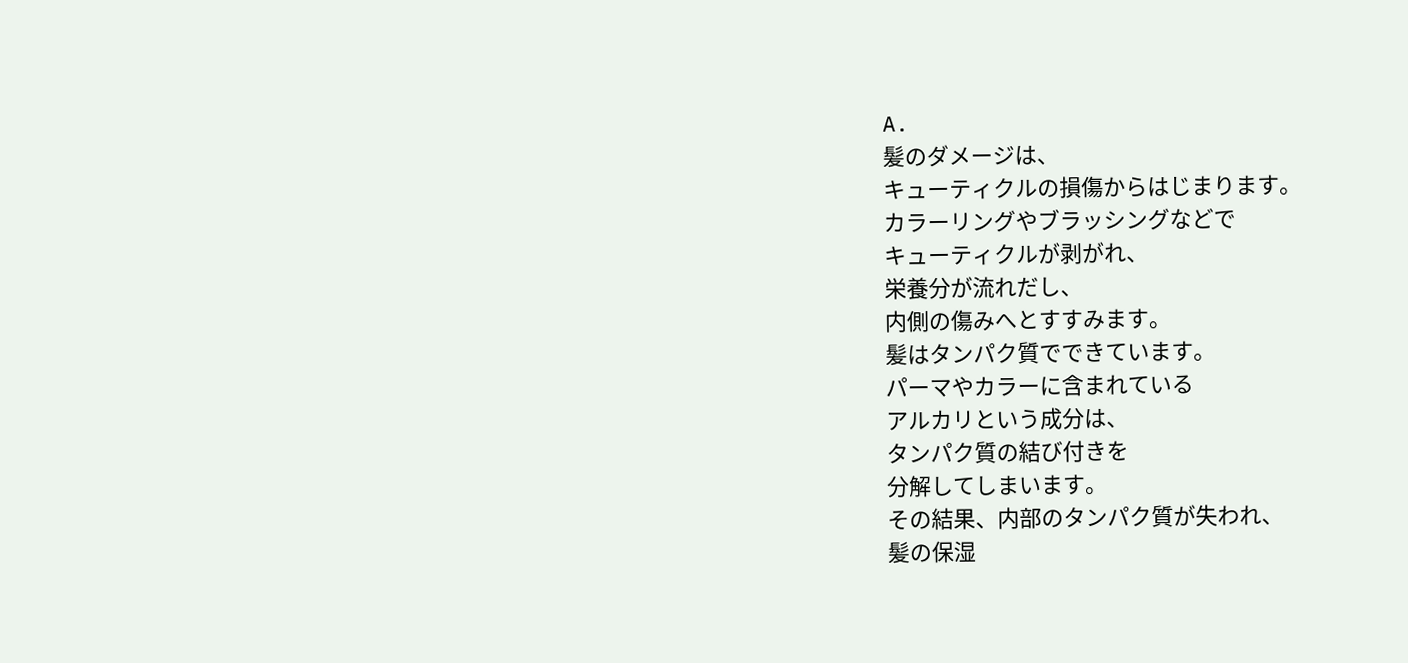A.
髪のダメージは、
キューティクルの損傷からはじまります。
カラーリングやブラッシングなどで
キューティクルが剥がれ、
栄養分が流れだし、
内側の傷みへとすすみます。
髪はタンパク質でできています。
パーマやカラーに含まれている
アルカリという成分は、
タンパク質の結び付きを
分解してしまいます。
その結果、内部のタンパク質が失われ、
髪の保湿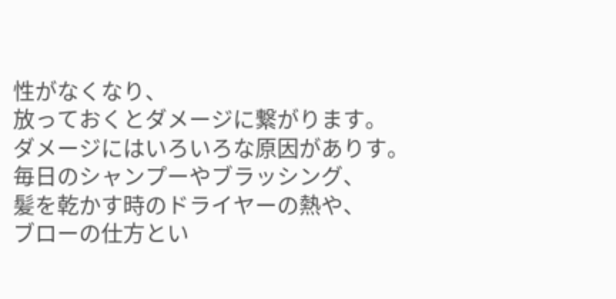性がなくなり、
放っておくとダメージに繋がります。
ダメージにはいろいろな原因がありす。
毎日のシャンプーやブラッシング、
髪を乾かす時のドライヤーの熱や、
ブローの仕方とい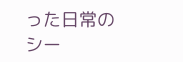った日常のシー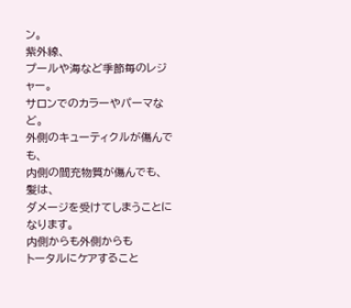ン。
紫外線、
プールや海など季節毎のレジャー。
サロンでのカラーやパーマなど。
外側のキューティクルが傷んでも、
内側の間充物質が傷んでも、
髪は、
ダメージを受けてしまうことになります。
内側からも外側からも
トータルにケアすること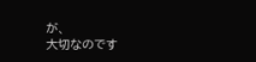が、
大切なのです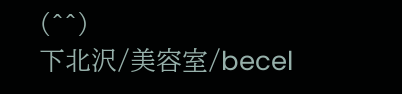(^^)
下北沢/美容室/becel